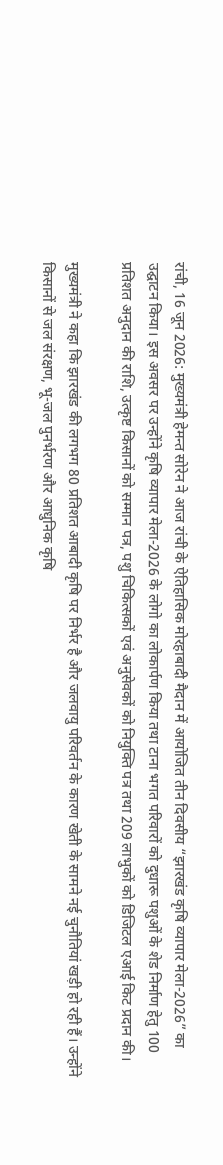रांची, 16 जून 2026: मुख्यमंत्री हेमन्त सोरेन ने आज रांची के ऐतिहासिक मोरहाबादी मैदान में आयोजित तीन दिवसीय “झारखंड कृषि व्यापार मेला-2026” का उद्घाटन किया। इस अवसर पर उन्होंने कृषि व्यापार मेला-2026 के लोगो का लोकार्पण किया तथा टाना भगत परिवारों को दुधारू पशुओं के शेड निर्माण हेतु 100 प्रतिशत अनुदान की राशि, उत्कृष्ट किसानों को सम्मान पत्र, पशु चिकित्सकों एवं अनुसेवकों को नियुक्ति पत्र तथा 209 लाभुकों को डिजिटल एआई किट प्रदान की।

मुख्यमंत्री ने कहा कि झारखंड की लगभग 80 प्रतिशत आबादी कृषि पर निर्भर है और जलवायु परिवर्तन के कारण खेती के सामने नई चुनौतियां खड़ी हो रही हैं। उन्होंने किसानों से जल संरक्षण, भू-जल पुनर्भरण और आधुनिक कृषि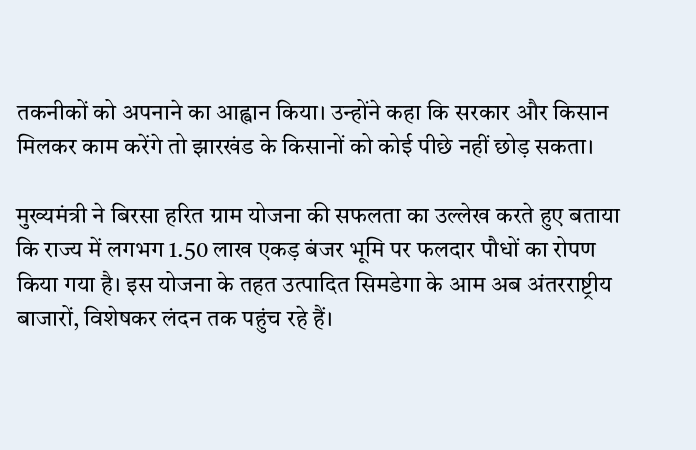तकनीकों को अपनाने का आह्वान किया। उन्होंने कहा कि सरकार और किसान मिलकर काम करेंगे तो झारखंड के किसानों को कोई पीछे नहीं छोड़ सकता।

मुख्यमंत्री ने बिरसा हरित ग्राम योजना की सफलता का उल्लेख करते हुए बताया कि राज्य में लगभग 1.50 लाख एकड़ बंजर भूमि पर फलदार पौधों का रोपण किया गया है। इस योजना के तहत उत्पादित सिमडेगा के आम अब अंतरराष्ट्रीय बाजारों, विशेषकर लंदन तक पहुंच रहे हैं।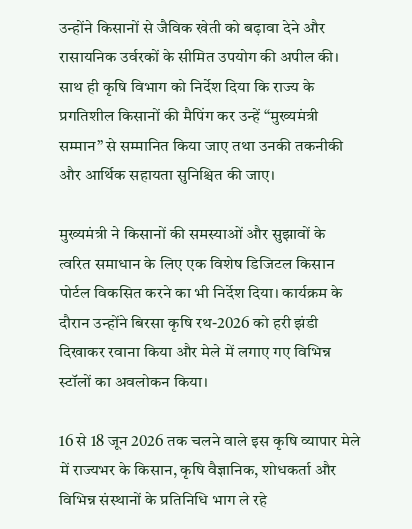उन्होंने किसानों से जैविक खेती को बढ़ावा देने और रासायनिक उर्वरकों के सीमित उपयोग की अपील की। साथ ही कृषि विभाग को निर्देश दिया कि राज्य के प्रगतिशील किसानों की मैपिंग कर उन्हें “मुख्यमंत्री सम्मान” से सम्मानित किया जाए तथा उनकी तकनीकी और आर्थिक सहायता सुनिश्चित की जाए।

मुख्यमंत्री ने किसानों की समस्याओं और सुझावों के त्वरित समाधान के लिए एक विशेष डिजिटल किसान पोर्टल विकसित करने का भी निर्देश दिया। कार्यक्रम के दौरान उन्होंने बिरसा कृषि रथ-2026 को हरी झंडी दिखाकर रवाना किया और मेले में लगाए गए विभिन्न स्टॉलों का अवलोकन किया।

16 से 18 जून 2026 तक चलने वाले इस कृषि व्यापार मेले में राज्यभर के किसान, कृषि वैज्ञानिक, शोधकर्ता और विभिन्न संस्थानों के प्रतिनिधि भाग ले रहे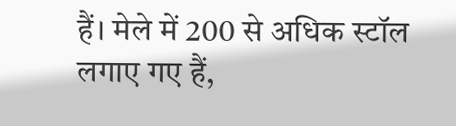हैं। मेले में 200 से अधिक स्टॉल लगाए गए हैं,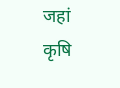जहां कृषि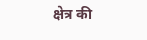क्षेत्र की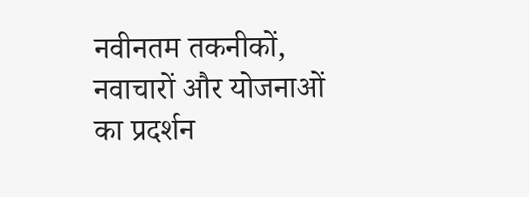नवीनतम तकनीकों, नवाचारों और योजनाओं का प्रदर्शन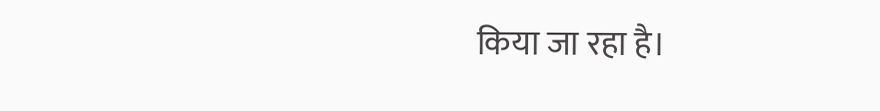किया जा रहा है।